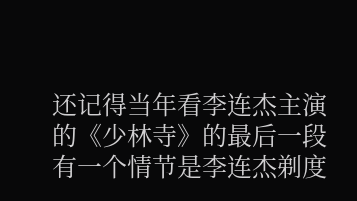还记得当年看李连杰主演的《少林寺》的最后一段有一个情节是李连杰剃度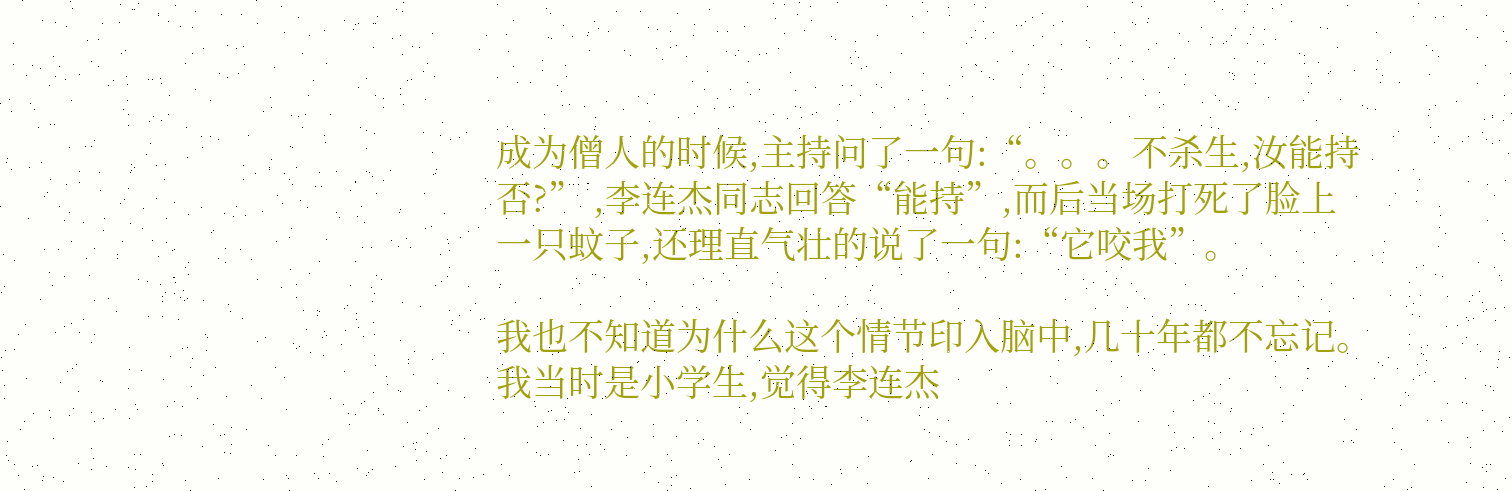成为僧人的时候,主持问了一句:“。。。不杀生,汝能持否?” ,李连杰同志回答“能持”,而后当场打死了脸上一只蚊子,还理直气壮的说了一句:“它咬我”。

我也不知道为什么这个情节印入脑中,几十年都不忘记。我当时是小学生,觉得李连杰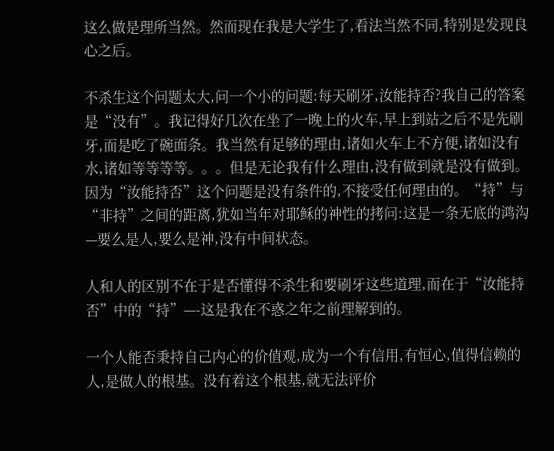这么做是理所当然。然而现在我是大学生了,看法当然不同,特别是发现良心之后。

不杀生这个问题太大,问一个小的问题:每天刷牙,汝能持否?我自己的答案是“没有”。我记得好几次在坐了一晚上的火车,早上到站之后不是先刷牙,而是吃了碗面条。我当然有足够的理由,诸如火车上不方便,诸如没有水,诸如等等等等。。。但是无论我有什么理由,没有做到就是没有做到。因为“汝能持否”这个问题是没有条件的,不接受任何理由的。“持”与“非持”之间的距离,犹如当年对耶稣的神性的拷问:这是一条无底的鸿沟—要么是人,要么是神,没有中间状态。

人和人的区别不在于是否懂得不杀生和要刷牙这些道理,而在于“汝能持否”中的“持”—-这是我在不惑之年之前理解到的。

一个人能否秉持自己内心的价值观,成为一个有信用,有恒心,值得信赖的人,是做人的根基。没有着这个根基,就无法评价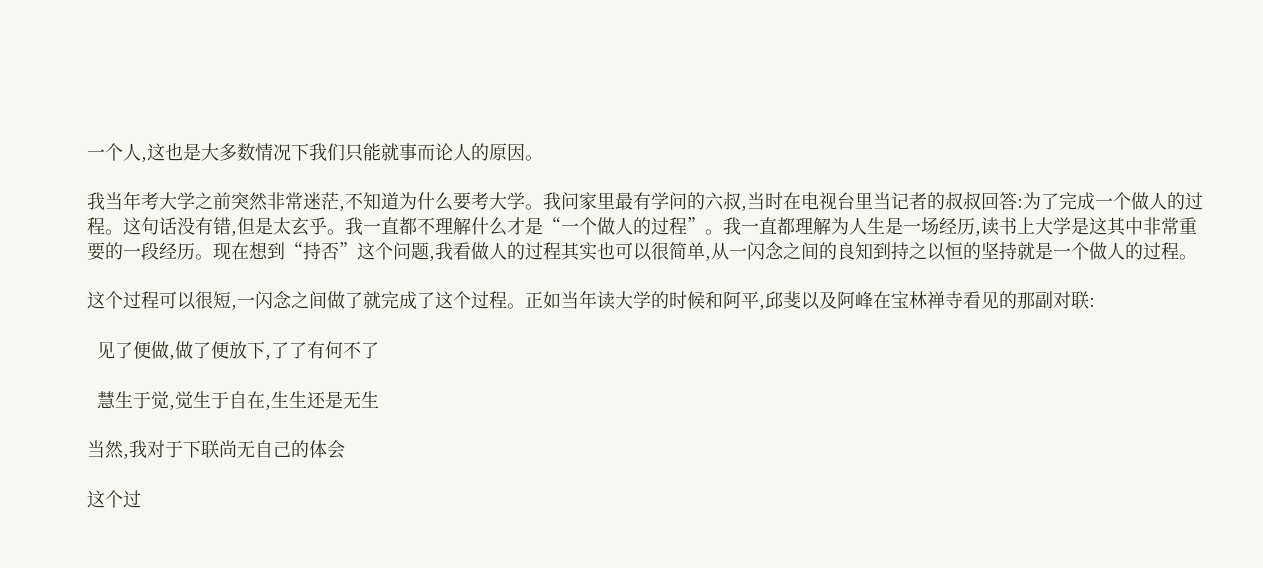一个人,这也是大多数情况下我们只能就事而论人的原因。

我当年考大学之前突然非常迷茫,不知道为什么要考大学。我问家里最有学问的六叔,当时在电视台里当记者的叔叔回答:为了完成一个做人的过程。这句话没有错,但是太玄乎。我一直都不理解什么才是“一个做人的过程”。我一直都理解为人生是一场经历,读书上大学是这其中非常重要的一段经历。现在想到“持否”这个问题,我看做人的过程其实也可以很简单,从一闪念之间的良知到持之以恒的坚持就是一个做人的过程。

这个过程可以很短,一闪念之间做了就完成了这个过程。正如当年读大学的时候和阿平,邱斐以及阿峰在宝林禅寺看见的那副对联:

  见了便做,做了便放下,了了有何不了

  慧生于觉,觉生于自在,生生还是无生

当然,我对于下联尚无自己的体会

这个过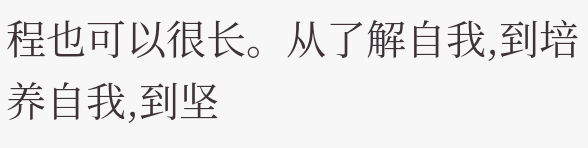程也可以很长。从了解自我,到培养自我,到坚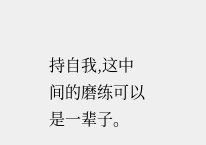持自我,这中间的磨练可以是一辈子。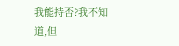我能持否?我不知道,但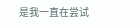是我一直在尝试